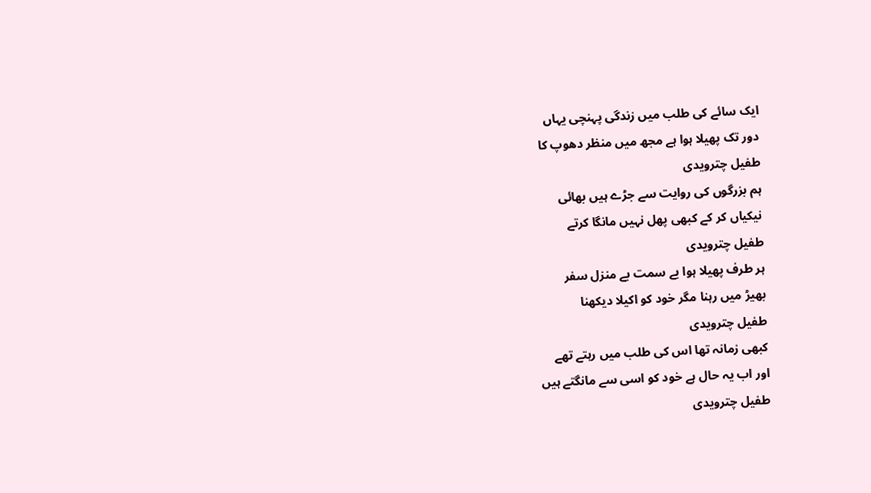ایک سائے کی طلب میں زندگی پہنچی یہاں
دور تک پھیلا ہوا ہے مجھ میں منظر دھوپ کا
طفیل چترویدی
ہم بزرگوں کی روایت سے جڑے ہیں بھائی
نیکیاں کر کے کبھی پھل نہیں مانگا کرتے
طفیل چترویدی
ہر طرف پھیلا ہوا بے سمت بے منزل سفر
بھیڑ میں رہنا مگر خود کو اکیلا دیکھنا
طفیل چترویدی
کبھی زمانہ تھا اس کی طلب میں رہتے تھے
اور اب یہ حال ہے خود کو اسی سے مانگتے ہیں
طفیل چترویدی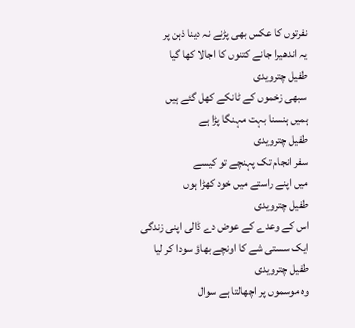نفرتوں کا عکس بھی پڑنے نہ دینا ذہن پر
یہ اندھیرا جانے کتنوں کا اجالا کھا گیا
طفیل چترویدی
سبھی زخموں کے ٹانکے کھل گئے ہیں
ہمیں ہنسنا بہت مہنگا پڑا ہے
طفیل چترویدی
سفر انجام تک پہنچے تو کیسے
میں اپنے راستے میں خود کھڑا ہوں
طفیل چترویدی
اس کے وعدے کے عوض دے ڈالی اپنی زندگی
ایک سستی شے کا اونچے بھاؤ سودا کر لیا
طفیل چترویدی
وہ موسموں پر اچھالتا ہے سوال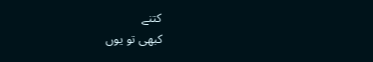کتنے
کبھی تو یوں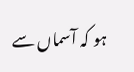ہو کہ آسماں سے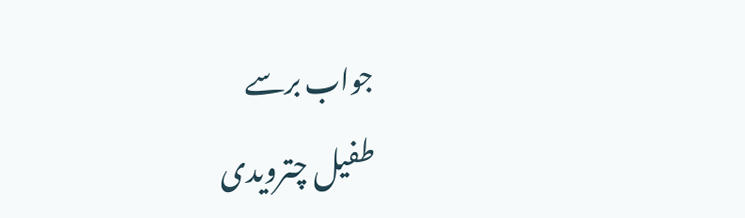جواب برسے
طفیل چترویدی